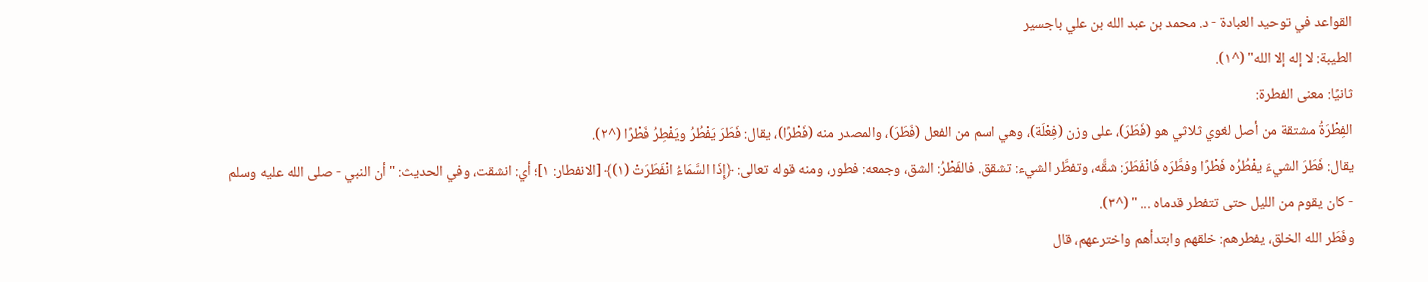القواعد في توحيد العبادة - د. محمد بن عبد الله بن علي باجسير
الطيبة: لا إله إلا الله" (^١).
ثانيًا: معنى الفطرة:
الفِطْرَةُ مشتقة من أصل لغوي ثلاثي هو (فَطَرَ)، على وزن (فِعْلَة)، وهي اسم من الفعل (فَطَرَ)، والمصدر منه (فَطْرًا)، يقال: فَطَرَ يَفْطُرُ ويَفْطِرُ فَطْرًا (^٢).
يقال: فَطَرَ الشيءَ يفْطُرُه فَطْرًا وفطَّرَه فَانْفَطَرَ: شقَّه، وتفطَّر الشيء: تشقق. فالفَطْرُ: الشق، وجمعه: فطور، ومنه قوله تعالى: ﴿إِذَا السَّمَاءُ انْفَطَرَتْ (١)﴾ [الانفطار: ١]؛ أي: انشقت، وفي الحديث: "أن النبي - صلى الله عليه وسلم - كان يقوم من الليل حتى تتفطر قدماه ... " (^٣).
وفَطَر الله الخلق، يفطرهم: خلقهم وابتدأهم واخترعهم، قال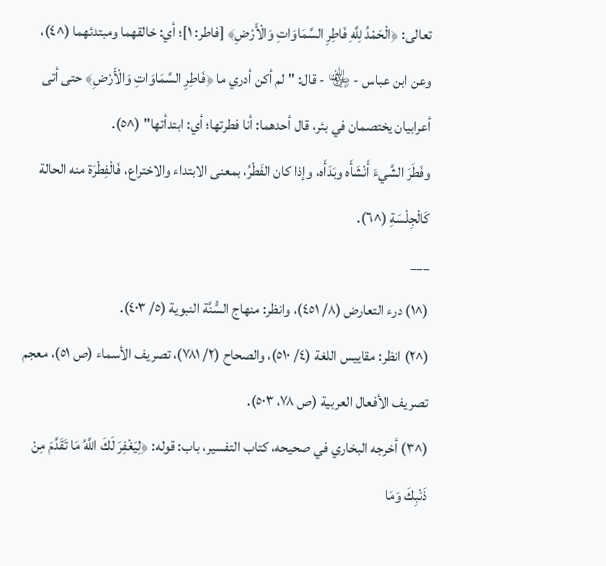تعالى: ﴿الْحَمْدُ لِلَّهِ فَاطِرِ السَّمَاوَاتِ وَالْأَرْضِ﴾ [فاطر: ١]؛ أي: خالقهما ومبتدئهما (^٤)، وعن ابن عباس - ﵄ - قال: "لم أكن أدري ما ﴿فَاطِرِ السَّمَاوَاتِ وَالْأَرْضِ﴾ حتى أتى أعرابيان يختصمان في بئر، قال أحدهما: أنا فطرتها؛ أي: ابتدأتها" (^٥).
وفَطَرَ الشَّيءَ أَنْشَأَه وبَدَأَه، وإذا كان الفَطْرُ، بمعنى الابتداء والاختراع، فَالْفِطْرَة منه الحالة كَالْجِلْسَةِ (^٦).
___
(^١) درء التعارض (٨/ ٤٥١)، وانظر: منهاج السُّنَّة النبوية (٥/ ٤٠٣).
(^٢) انظر: مقاييس اللغة (٤/ ٥١٠)، والصحاح (٢/ ٧٨١)، تصريف الأسماء (ص ٥١)، معجم تصريف الأفعال العربية (ص ٧٨، ٥٠٣).
(^٣) أخرجه البخاري في صحيحه، كتاب التفسير، باب: قوله: ﴿لِيَغْفِرَ لَكَ اللَّهُ مَا تَقَدَّمَ مِنْ ذَنْبِكَ وَمَا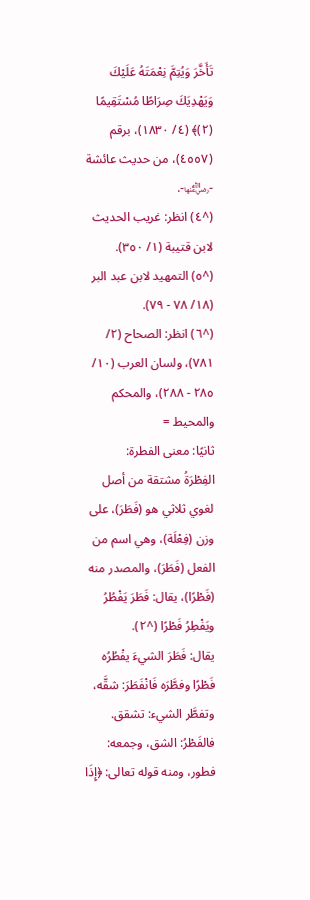تَأَخَّرَ وَيُتِمَّ نِعْمَتَهُ عَلَيْكَ وَيَهْدِيَكَ صِرَاطًا مُسْتَقِيمًا (٢)﴾ (٤/ ١٨٣٠)، برقم (٤٥٥٧)، من حديث عائشة -﵂-.
(^٤) انظر: غريب الحديث لابن قتيبة (١/ ٣٥٠).
(^٥) التمهيد لابن عبد البر (١٨/ ٧٨ - ٧٩).
(^٦) انظر: الصحاح (٢/ ٧٨١)، ولسان العرب (١٠/ ٢٨٥ - ٢٨٨)، والمحكم والمحيط =
ثانيًا: معنى الفطرة:
الفِطْرَةُ مشتقة من أصل لغوي ثلاثي هو (فَطَرَ)، على وزن (فِعْلَة)، وهي اسم من الفعل (فَطَرَ)، والمصدر منه (فَطْرًا)، يقال: فَطَرَ يَفْطُرُ ويَفْطِرُ فَطْرًا (^٢).
يقال: فَطَرَ الشيءَ يفْطُرُه فَطْرًا وفطَّرَه فَانْفَطَرَ: شقَّه، وتفطَّر الشيء: تشقق. فالفَطْرُ: الشق، وجمعه: فطور، ومنه قوله تعالى: ﴿إِذَا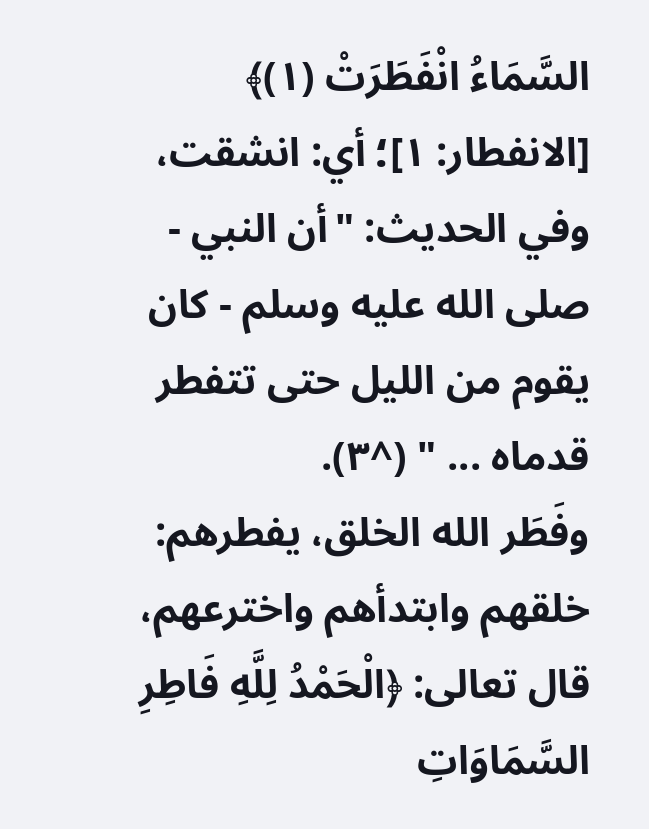السَّمَاءُ انْفَطَرَتْ (١)﴾ [الانفطار: ١]؛ أي: انشقت، وفي الحديث: "أن النبي - صلى الله عليه وسلم - كان يقوم من الليل حتى تتفطر قدماه ... " (^٣).
وفَطَر الله الخلق، يفطرهم: خلقهم وابتدأهم واخترعهم، قال تعالى: ﴿الْحَمْدُ لِلَّهِ فَاطِرِ السَّمَاوَاتِ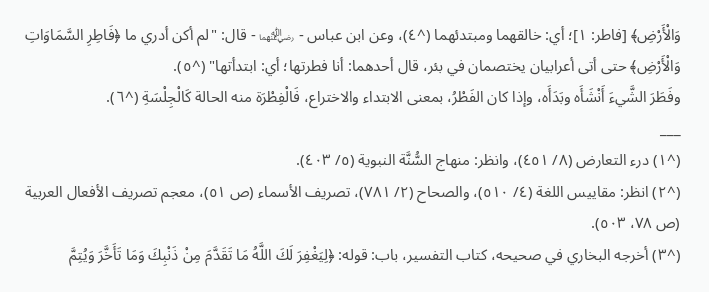وَالْأَرْضِ﴾ [فاطر: ١]؛ أي: خالقهما ومبتدئهما (^٤)، وعن ابن عباس - ﵄ - قال: "لم أكن أدري ما ﴿فَاطِرِ السَّمَاوَاتِ وَالْأَرْضِ﴾ حتى أتى أعرابيان يختصمان في بئر، قال أحدهما: أنا فطرتها؛ أي: ابتدأتها" (^٥).
وفَطَرَ الشَّيءَ أَنْشَأَه وبَدَأَه، وإذا كان الفَطْرُ، بمعنى الابتداء والاختراع، فَالْفِطْرَة منه الحالة كَالْجِلْسَةِ (^٦).
___
(^١) درء التعارض (٨/ ٤٥١)، وانظر: منهاج السُّنَّة النبوية (٥/ ٤٠٣).
(^٢) انظر: مقاييس اللغة (٤/ ٥١٠)، والصحاح (٢/ ٧٨١)، تصريف الأسماء (ص ٥١)، معجم تصريف الأفعال العربية (ص ٧٨، ٥٠٣).
(^٣) أخرجه البخاري في صحيحه، كتاب التفسير، باب: قوله: ﴿لِيَغْفِرَ لَكَ اللَّهُ مَا تَقَدَّمَ مِنْ ذَنْبِكَ وَمَا تَأَخَّرَ وَيُتِمَّ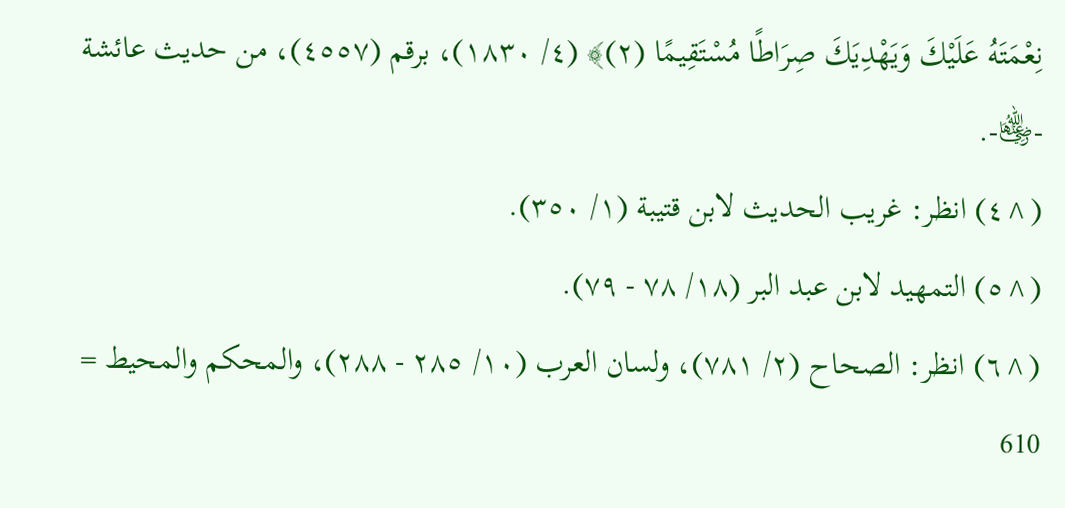نِعْمَتَهُ عَلَيْكَ وَيَهْدِيَكَ صِرَاطًا مُسْتَقِيمًا (٢)﴾ (٤/ ١٨٣٠)، برقم (٤٥٥٧)، من حديث عائشة -﵂-.
(^٤) انظر: غريب الحديث لابن قتيبة (١/ ٣٥٠).
(^٥) التمهيد لابن عبد البر (١٨/ ٧٨ - ٧٩).
(^٦) انظر: الصحاح (٢/ ٧٨١)، ولسان العرب (١٠/ ٢٨٥ - ٢٨٨)، والمحكم والمحيط =
610